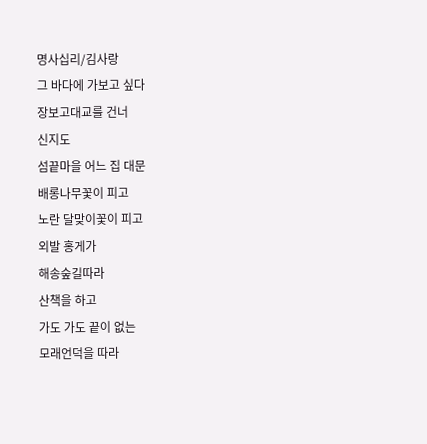명사십리/김사랑
그 바다에 가보고 싶다
장보고대교를 건너
신지도
섬끝마을 어느 집 대문
배롱나무꽃이 피고
노란 달맞이꽃이 피고
외발 홍게가
해송숲길따라
산책을 하고
가도 가도 끝이 없는
모래언덕을 따라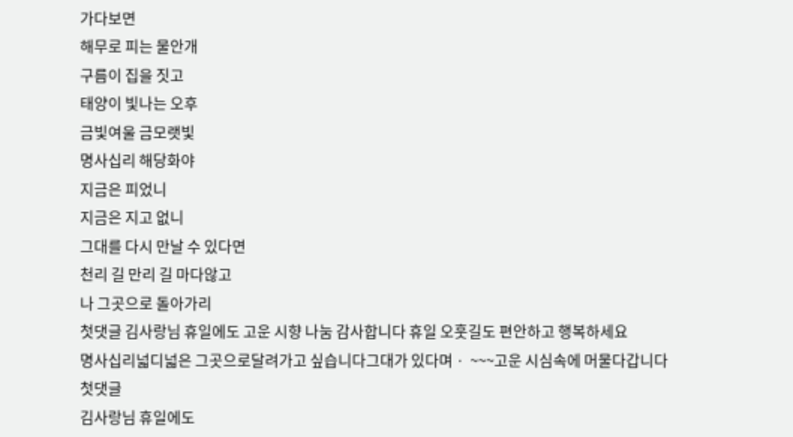가다보면
해무로 피는 물안개
구름이 집을 짓고
태양이 빛나는 오후
금빛여울 금모랫빛
명사십리 해당화야
지금은 피었니
지금은 지고 없니
그대를 다시 만날 수 있다면
천리 길 만리 길 마다않고
나 그곳으로 돌아가리
첫댓글 김사랑님 휴일에도 고운 시향 나눔 감사합니다 휴일 오훗길도 편안하고 행복하세요
명사십리넓디넓은 그곳으로달려가고 싶습니다그대가 있다며ㆍ ~~~고운 시심속에 머물다갑니다
첫댓글
김사랑님 휴일에도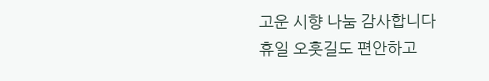고운 시향 나눔 감사합니다
휴일 오훗길도 편안하고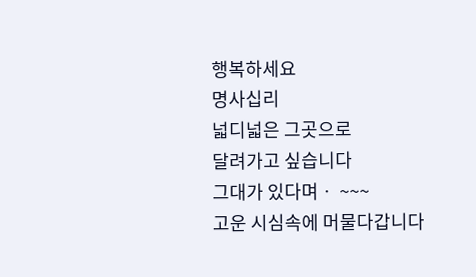행복하세요
명사십리
넓디넓은 그곳으로
달려가고 싶습니다
그대가 있다며ㆍ ~~~
고운 시심속에 머물다갑니다